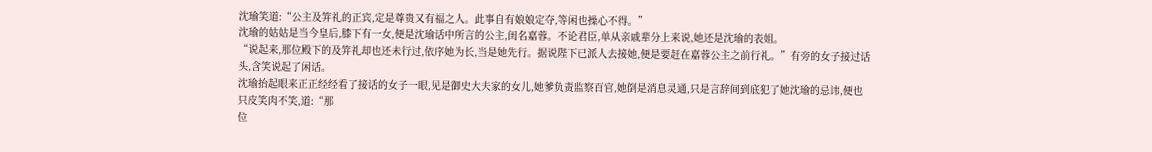沈瑜笑道:“公主及笄礼的正宾,定是尊贵又有福之人。此事自有娘娘定夺,等闲也操心不得。”
沈瑜的姑姑是当今皇后,膝下有一女,便是沈瑜话中所言的公主,闺名嘉蓉。不论君臣,单从亲戚辈分上来说,她还是沈瑜的表姐。
“说起来,那位殿下的及笄礼却也还未行过,依序她为长,当是她先行。据说陛下已派人去接她,便是要赶在嘉蓉公主之前行礼。”有旁的女子接过话头,含笑说起了闲话。
沈瑜抬起眼来正正经经看了接话的女子一眼,见是御史大夫家的女儿,她爹负责监察百官,她倒是消息灵通,只是言辞间到底犯了她沈瑜的忌讳,便也只皮笑肉不笑,道:“那
位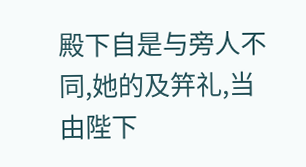殿下自是与旁人不同,她的及笄礼,当由陛下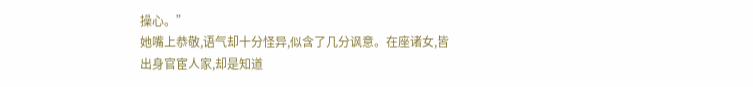操心。”
她嘴上恭敬,语气却十分怪异,似含了几分讽意。在座诸女,皆出身官宦人家,却是知道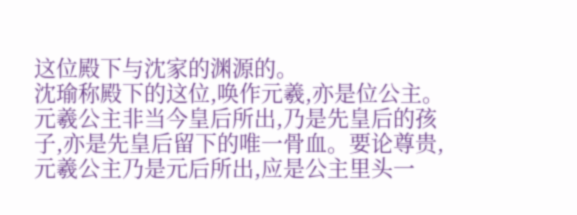这位殿下与沈家的渊源的。
沈瑜称殿下的这位,唤作元羲,亦是位公主。元羲公主非当今皇后所出,乃是先皇后的孩子,亦是先皇后留下的唯一骨血。要论尊贵,元羲公主乃是元后所出,应是公主里头一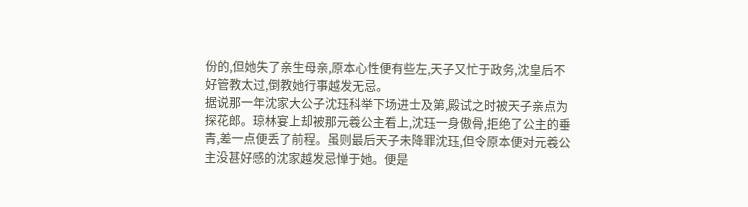份的,但她失了亲生母亲,原本心性便有些左,天子又忙于政务,沈皇后不好管教太过,倒教她行事越发无忌。
据说那一年沈家大公子沈珏科举下场进士及第,殿试之时被天子亲点为探花郎。琼林宴上却被那元羲公主看上,沈珏一身傲骨,拒绝了公主的垂青,差一点便丢了前程。虽则最后天子未降罪沈珏,但令原本便对元羲公主没甚好感的沈家越发忌惮于她。便是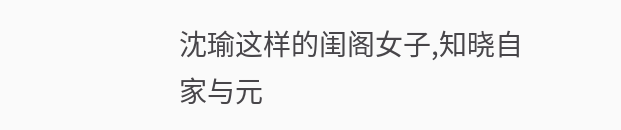沈瑜这样的闺阁女子,知晓自家与元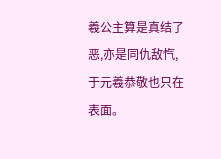羲公主算是真结了恶,亦是同仇敌忾,于元羲恭敬也只在表面。